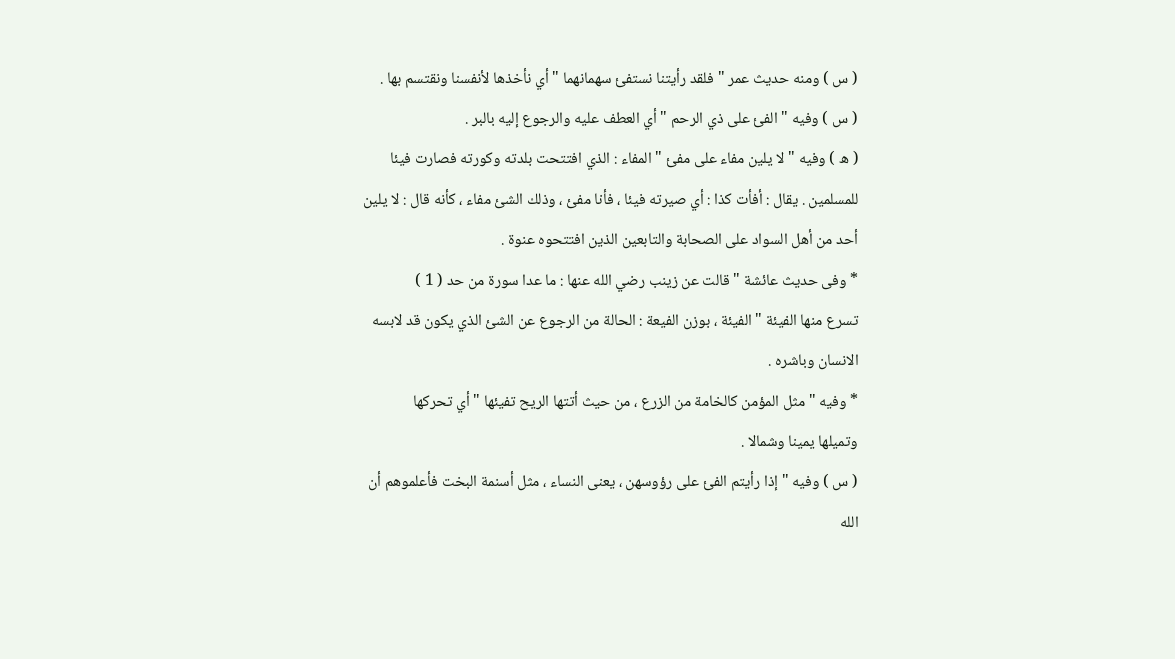( س ) ومنه حديث عمر " فلقد رأيتنا نستفئ سهمانهما " أي نأخذها لأنفسنا ونقتسم بها .
( س ) وفيه " الفئ على ذي الرحم " أي العطف عليه والرجوع إليه بالبر .
( ه ) وفيه " لا يلين مفاء على مفئ " المفاء : الذي افتتحت بلدته وكورته فصارت فيئا
للمسلمين . يقال : أفأت كذا : أي صيرته فيئا ، فأنا مفئ ، وذلك الشئ مفاء ، كأنه قال : لا يلين
أحد من أهل السواد على الصحابة والتابعين الذين افتتحوه عنوة .
* وفى حديث عائشة " قالت عن زينب رضي الله عنها : ما عدا سورة من حد ( 1 )
تسرع منها الفيئة " الفيئة ، بوزن الفيعة : الحالة من الرجوع عن الشئ الذي يكون قد لابسه
الانسان وباشره .
* وفيه " مثل المؤمن كالخامة من الزرع ، من حيث أتتها الريح تفيئها " أي تحركها
وتميلها يمينا وشمالا .
( س ) وفيه " إذا رأيتم الفئ على رؤوسهن ، يعنى النساء ، مثل أسنمة البخت فأعلموهم أن
الله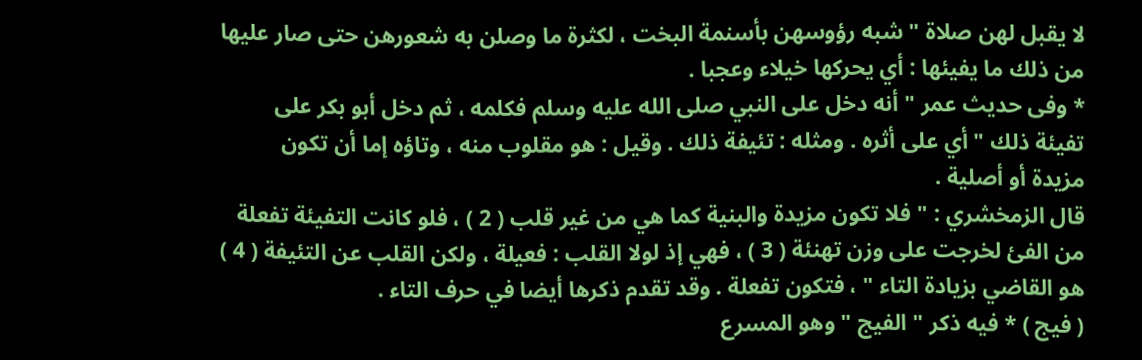لا يقبل لهن صلاة " شبه رؤوسهن بأسنمة البخت ، لكثرة ما وصلن به شعورهن حتى صار عليها
من ذلك ما يفيئها : أي يحركها خيلاء وعجبا .
* وفى حديث عمر " أنه دخل على النبي صلى الله عليه وسلم فكلمه ، ثم دخل أبو بكر على
تفيئة ذلك " أي على أثره . ومثله : تئيفة ذلك . وقيل : هو مقلوب منه ، وتاؤه إما أن تكون
مزيدة أو أصلية .
قال الزمخشري : " فلا تكون مزيدة والبنية كما هي من غير قلب ( 2 ) ، فلو كانت التفيئة تفعلة
من الفئ لخرجت على وزن تهنئة ( 3 ) ، فهي إذ لولا القلب : فعيلة ، ولكن القلب عن التئيفة ( 4 )
هو القاضي بزيادة التاء " ، فتكون تفعلة . وقد تقدم ذكرها أيضا في حرف التاء .
( فيج ) * فيه ذكر " الفيج " وهو المسرع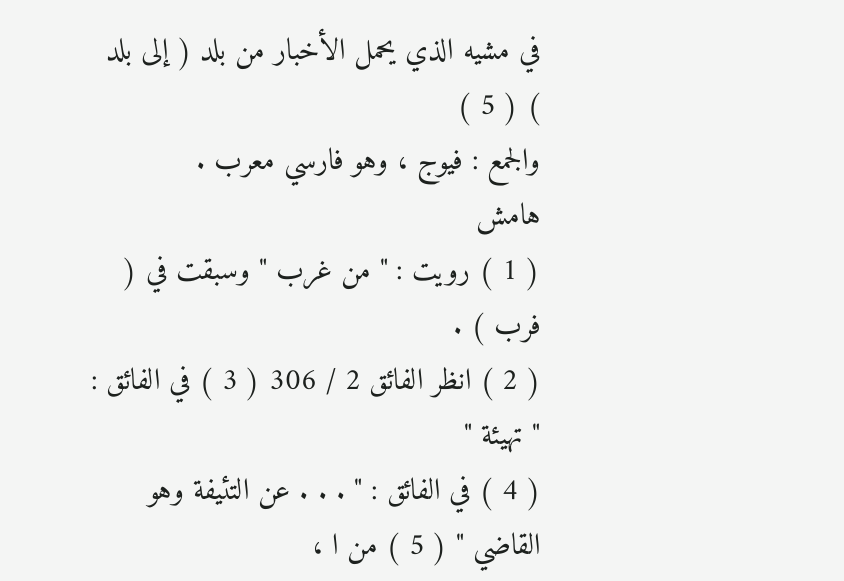في مشيه الذي يحمل الأخبار من بلد ( إلى بلد ) ( 5 )
والجمع : فيوج ، وهو فارسي معرب .
هامش
( 1 ) رويت : " من غرب " وسبقت في ( فرب ) .
( 2 ) انظر الفائق 2 / 306 ( 3 ) في الفائق : " تهيئة "
( 4 ) في الفائق : " . . . عن التئيفة وهو القاضي " ( 5 ) من ا ،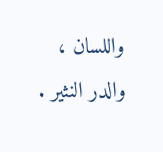واللسان ، والدر النثير .